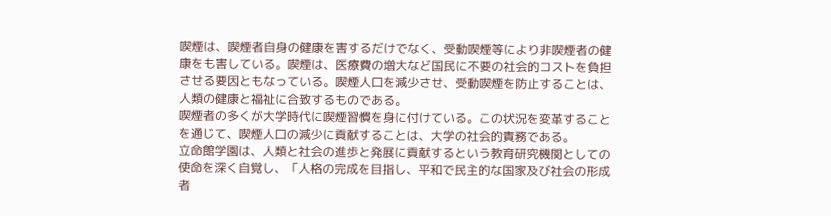喫煙は、喫煙者自身の健康を害するだけでなく、受動喫煙等により非喫煙者の健康をも害している。喫煙は、医療費の増大など国民に不要の社会的コストを負担させる要因ともなっている。喫煙人口を減少させ、受動喫煙を防止することは、人類の健康と福祉に合致するものである。
喫煙者の多くが大学時代に喫煙習慣を身に付けている。この状況を変革することを通じて、喫煙人口の減少に貢献することは、大学の社会的責務である。
立命館学園は、人類と社会の進歩と発展に貢献するという教育研究機関としての使命を深く自覚し、「人格の完成を目指し、平和で民主的な国家及び社会の形成者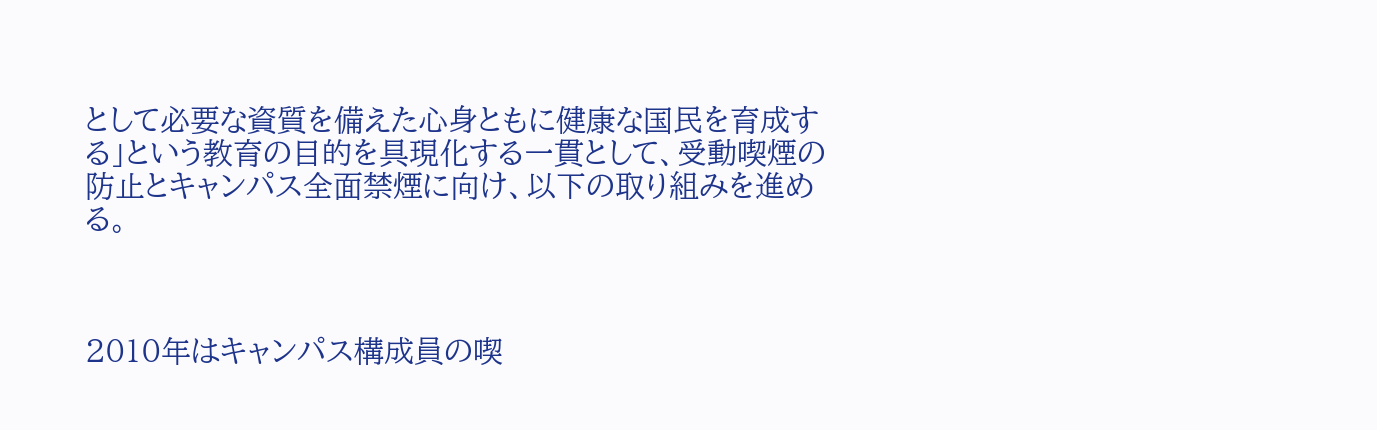として必要な資質を備えた心身ともに健康な国民を育成する」という教育の目的を具現化する一貫として、受動喫煙の防止とキャンパス全面禁煙に向け、以下の取り組みを進める。



2010年はキャンパス構成員の喫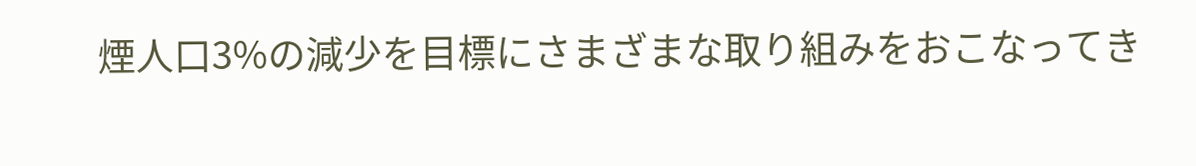煙人口3%の減少を目標にさまざまな取り組みをおこなってき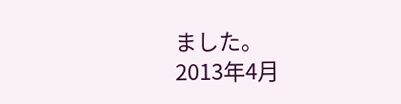ました。
2013年4月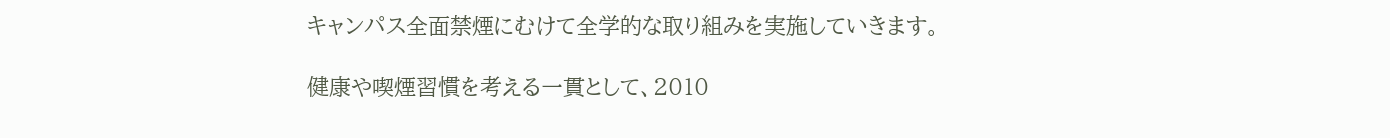キャンパス全面禁煙にむけて全学的な取り組みを実施していきます。

健康や喫煙習慣を考える一貫として、2010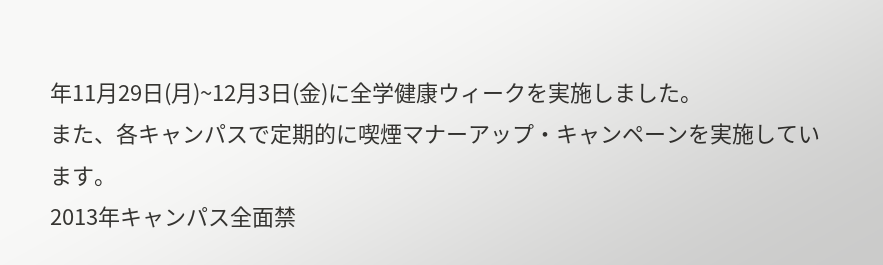年11月29日(月)~12月3日(金)に全学健康ウィークを実施しました。
また、各キャンパスで定期的に喫煙マナーアップ・キャンペーンを実施しています。
2013年キャンパス全面禁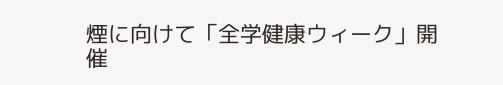煙に向けて「全学健康ウィーク」開催